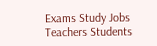Exams Study Jobs Teachers Students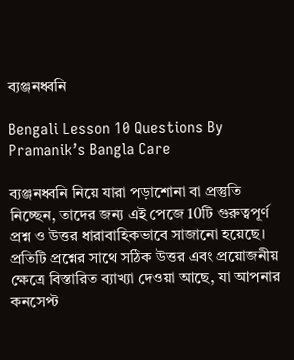ব্যঞ্জনধ্বনি

Bengali Lesson 10 Questions By Pramanik’s Bangla Care

ব্যঞ্জনধ্বনি নিয়ে যারা পড়াশোনা বা প্রস্তুতি নিচ্ছেন, তাদের জন্য এই পেজে 10টি গুরুত্বপূর্ণ প্রশ্ন ও উত্তর ধারাবাহিকভাবে সাজানো হয়েছে। প্রতিটি প্রশ্নের সাথে সঠিক উত্তর এবং প্রয়োজনীয় ক্ষেত্রে বিস্তারিত ব্যাখ্যা দেওয়া আছে, যা আপনার কনসেপ্ট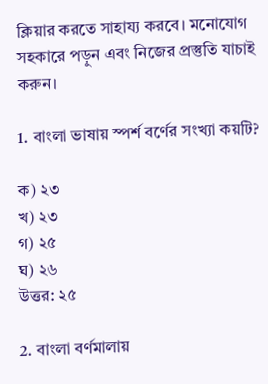ক্লিয়ার করতে সাহায্য করবে। মনোযোগ সহকারে পড়ুন এবং নিজের প্রস্তুতি যাচাই করুন।

1. বাংলা ভাষায় স্পর্শ বর্ণের সংখ্যা কয়টি?

ক) ২৩
খ) ২৩
গ) ২৫
ঘ) ২৬
উত্তর: ২৫

2. বাংলা বর্ণমালায়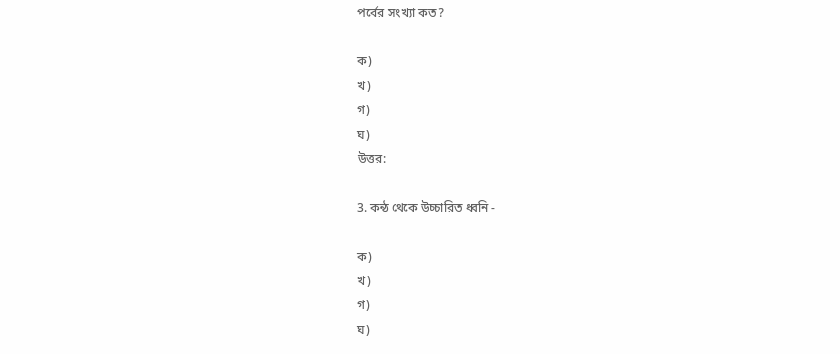পর্বের সংখ্যা কত?

ক)
খ)
গ)
ঘ)
উত্তর:

3. কন্ঠ থেকে উচ্চারিত ধ্বনি -

ক)
খ)
গ)
ঘ)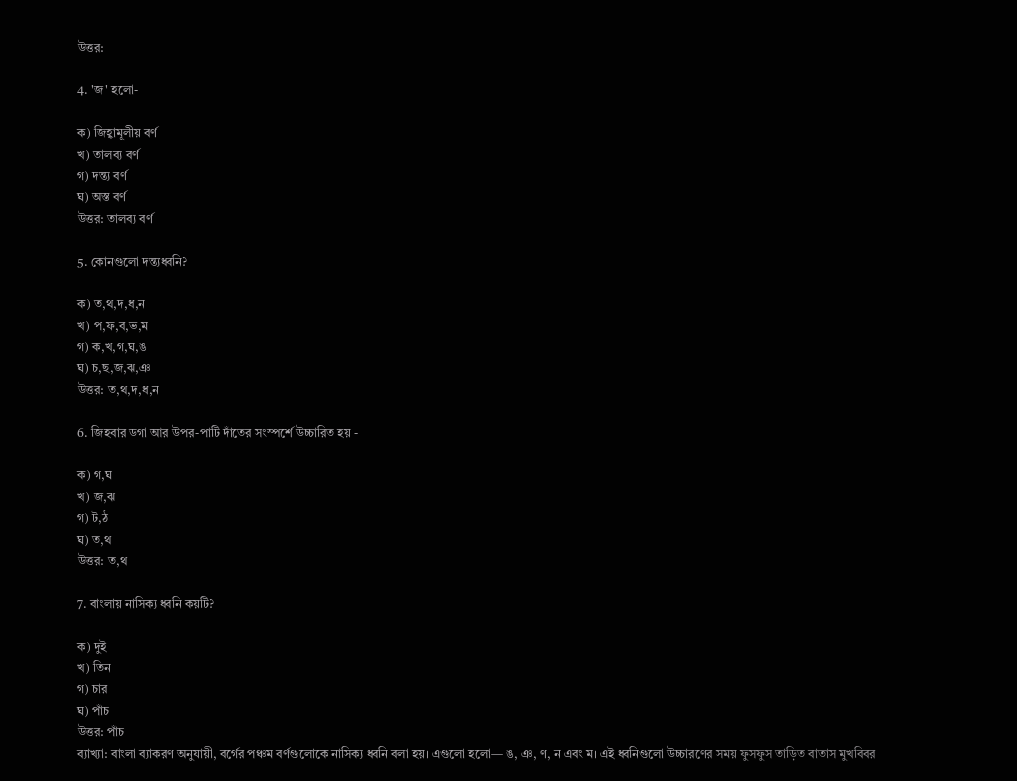উত্তর:

4. 'জ' হলো-

ক) জিহ্বামূলীয় বর্ণ
খ) তালব্য বর্ণ
গ) দন্ত্য বর্ণ
ঘ) অস্ত বর্ণ
উত্তর: তালব্য বর্ণ

5. কোনগুলো দন্ত্যধ্বনি?

ক) ত,থ,দ,ধ,ন
খ) প,ফ,ব,ভ,ম
গ) ক,খ,গ,ঘ,ঙ
ঘ) চ,ছ,জ,ঝ,ঞ
উত্তর: ত,থ,দ,ধ,ন

6. জিহবার ডগা আর উপর-পাটি দাঁতের সংস্পর্শে উচ্চারিত হয় -

ক) গ,ঘ
খ) জ,ঝ
গ) ট,ঠ
ঘ) ত,থ
উত্তর: ত,থ

7. বাংলায় নাসিক্য ধ্বনি কয়টি?

ক) দুই
খ) তিন
গ) চার
ঘ) পাঁচ
উত্তর: পাঁচ
ব্যাখ্যা: বাংলা ব্যাকরণ অনুযায়ী, বর্গের পঞ্চম বর্ণগুলোকে নাসিক্য ধ্বনি বলা হয়। এগুলো হলো— ঙ, ঞ, ণ, ন এবং ম। এই ধ্বনিগুলো উচ্চারণের সময় ফুসফুস তাড়িত বাতাস মুখবিবর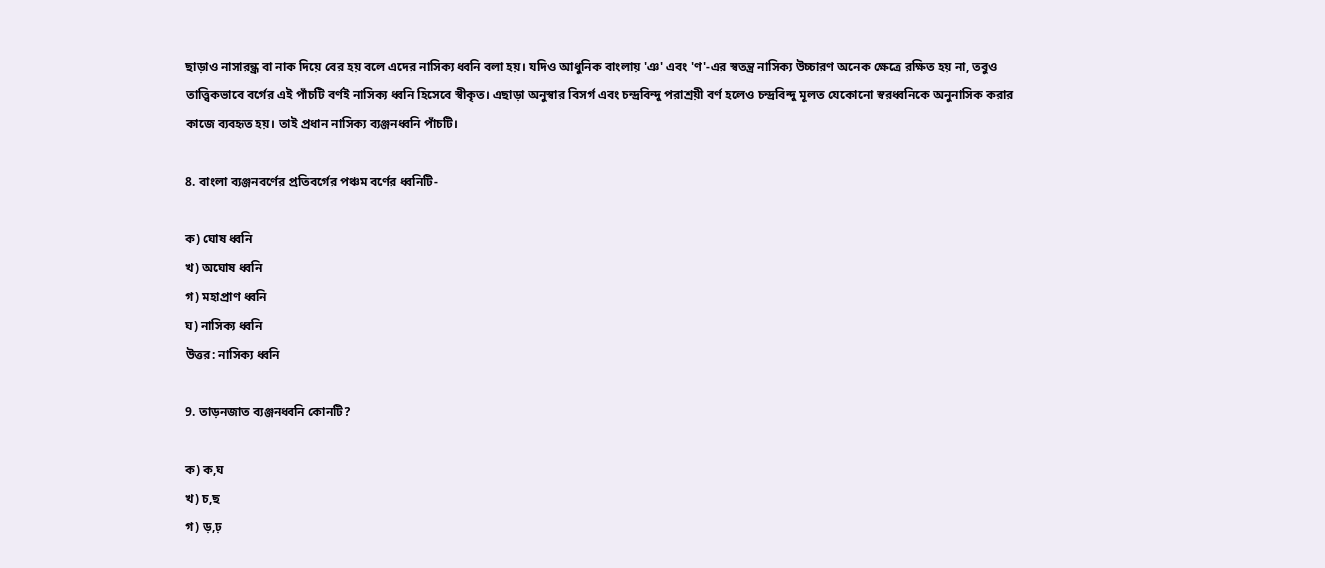ছাড়াও নাসারন্ধ্র বা নাক দিয়ে বের হয় বলে এদের নাসিক্য ধ্বনি বলা হয়। যদিও আধুনিক বাংলায় 'ঞ' এবং 'ণ'-এর স্বতন্ত্র নাসিক্য উচ্চারণ অনেক ক্ষেত্রে রক্ষিত হয় না, তবুও তাত্ত্বিকভাবে বর্গের এই পাঁচটি বর্ণই নাসিক্য ধ্বনি হিসেবে স্বীকৃত। এছাড়া অনুস্বার বিসর্গ এবং চন্দ্রবিন্দু পরাশ্রয়ী বর্ণ হলেও চন্দ্রবিন্দু মূলত যেকোনো স্বরধ্বনিকে অনুনাসিক করার কাজে ব্যবহৃত হয়। তাই প্রধান নাসিক্য ব্যঞ্জনধ্বনি পাঁচটি।

8. বাংলা ব্যঞ্জনবর্ণের প্রতিবর্গের পঞ্চম বর্ণের ধ্বনিটি-

ক) ঘোষ ধ্বনি
খ) অঘোষ ধ্বনি
গ) মহাপ্রাণ ধ্বনি
ঘ) নাসিক্য ধ্বনি
উত্তর: নাসিক্য ধ্বনি

9. তাড়নজাত ব্যঞ্জনধ্বনি কোনটি?

ক) ক,ঘ
খ) চ,ছ
গ) ড়,ঢ়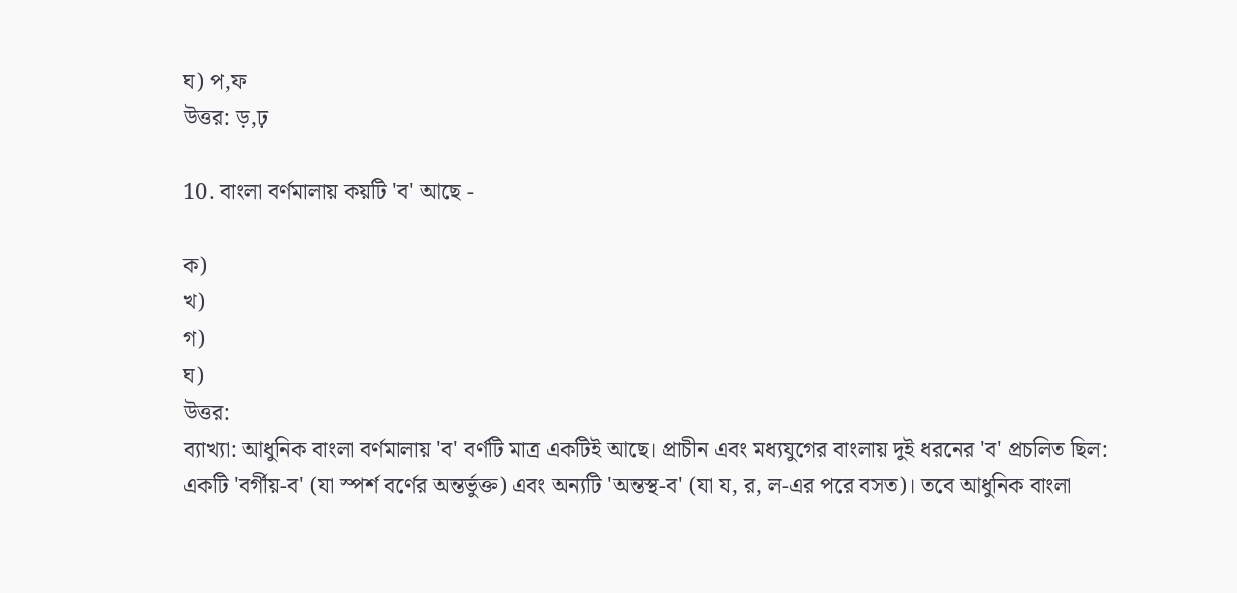ঘ) প,ফ
উত্তর: ড়,ঢ়

10. বাংলা বর্ণমালায় কয়টি 'ব' আছে -

ক)
খ)
গ)
ঘ)
উত্তর:
ব্যাখ্যা: আধুনিক বাংলা বর্ণমালায় 'ব' বর্ণটি মাত্র একটিই আছে। প্রাচীন এবং মধ্যযুগের বাংলায় দুই ধরনের 'ব' প্রচলিত ছিল: একটি 'বর্গীয়-ব' (যা স্পর্শ বর্ণের অন্তর্ভুক্ত) এবং অন্যটি 'অন্তস্থ-ব' (যা য, র, ল-এর পরে বসত)। তবে আধুনিক বাংলা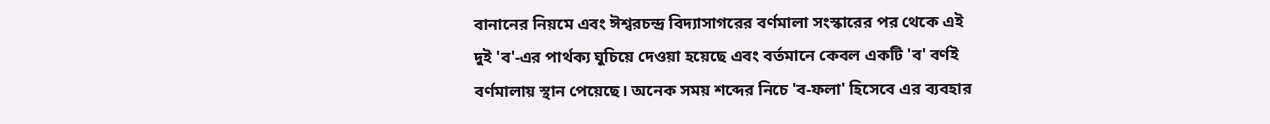বানানের নিয়মে এবং ঈশ্বরচন্দ্র বিদ্যাসাগরের বর্ণমালা সংস্কারের পর থেকে এই দুই 'ব'-এর পার্থক্য ঘুচিয়ে দেওয়া হয়েছে এবং বর্তমানে কেবল একটি 'ব' বর্ণই বর্ণমালায় স্থান পেয়েছে। অনেক সময় শব্দের নিচে 'ব-ফলা' হিসেবে এর ব্যবহার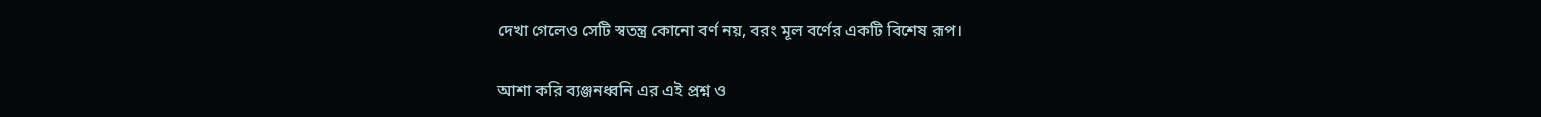দেখা গেলেও সেটি স্বতন্ত্র কোনো বর্ণ নয়, বরং মূল বর্ণের একটি বিশেষ রূপ।

আশা করি ব্যঞ্জনধ্বনি এর এই প্রশ্ন ও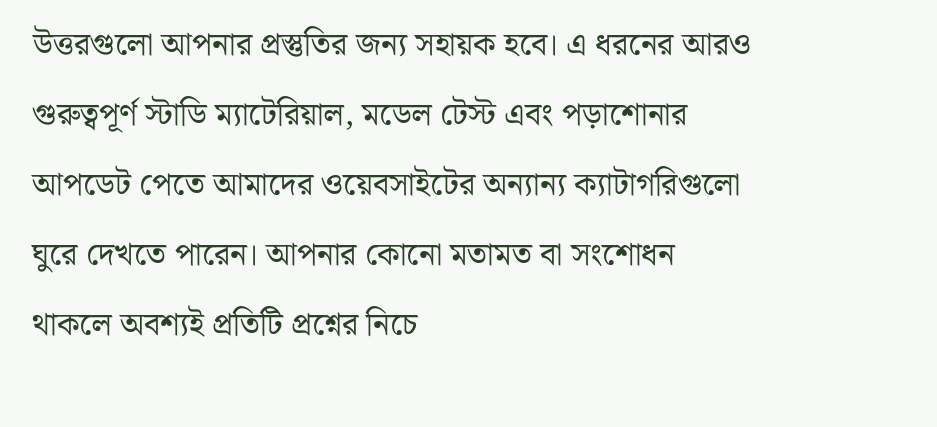উত্তরগুলো আপনার প্রস্তুতির জন্য সহায়ক হবে। এ ধরনের আরও গুরুত্বপূর্ণ স্টাডি ম্যাটেরিয়াল, মডেল টেস্ট এবং পড়াশোনার আপডেট পেতে আমাদের ওয়েবসাইটের অন্যান্য ক্যাটাগরিগুলো ঘুরে দেখতে পারেন। আপনার কোনো মতামত বা সংশোধন থাকলে অবশ্যই প্রতিটি প্রশ্নের নিচে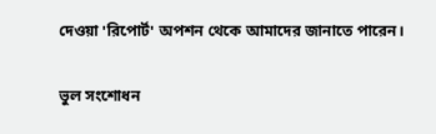দেওয়া 'রিপোর্ট' অপশন থেকে আমাদের জানাতে পারেন।

ভুল সংশোধন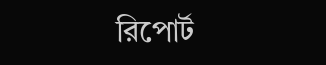রিপোর্ট